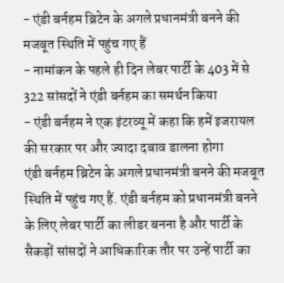- एंडी बर्नहम ब्रिटेन के अगले प्रधानमंत्री बनने की मजबूत स्थिति में पहुंच गए हैं
- नामांकन के पहले ही दिन लेबर पार्टी के 403 में से 322 सांसदों ने एंडी बर्नहम का समर्थन किया
- एंडी बर्नहम ने एक इंटरव्यू में कहा कि हमें इजरायल की सरकार पर और ज्यादा दबाव डालना होगा
एंडी बर्नहम ब्रिटेन के अगले प्रधानमंत्री बनने की मजबूत स्थिति में पहुंच गए हैं. एंडी बर्नहम को प्रधानमंत्री बनने के लिए लेबर पार्टी का लीडर बनना है और पार्टी के सैकड़ों सांसदों ने आधिकारिक तौर पर उन्हें पार्टी का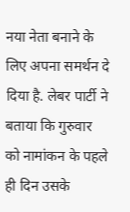नया नेता बनाने के लिए अपना समर्थन दे दिया है. लेबर पार्टी ने बताया कि गुरुवार को नामांकन के पहले ही दिन उसके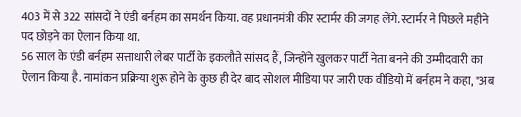403 में से 322 सांसदों ने एंडी बर्नहम का समर्थन किया. वह प्रधानमंत्री कीर स्टार्मर की जगह लेंगे. स्टार्मर ने पिछले महीने पद छोड़ने का ऐलान किया था.
56 साल के एंडी बर्नहम सत्ताधारी लेबर पार्टी के इकलौते सांसद हैं, जिन्होंने खुलकर पार्टी नेता बनने की उम्मीदवारी का ऐलान किया है. नामांकन प्रक्रिया शुरू होने के कुछ ही देर बाद सोशल मीडिया पर जारी एक वीडियो में बर्नहम ने कहा, "अब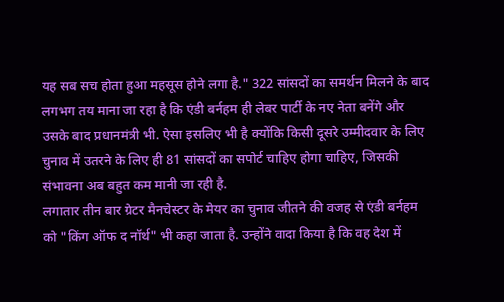यह सब सच होता हुआ महसूस होने लगा है." 322 सांसदों का समर्थन मिलने के बाद लगभग तय माना जा रहा है कि एंडी बर्नहम ही लेबर पार्टी के नए नेता बनेंगे और उसके बाद प्रधानमंत्री भी. ऐसा इसलिए भी है क्योंकि किसी दूसरे उम्मीदवार के लिए चुनाव में उतरने के लिए ही 81 सांसदों का सपोर्ट चाहिए होगा चाहिए, जिसकी संभावना अब बहुत कम मानी जा रही है.
लगातार तीन बार ग्रेटर मैनचेस्टर के मेयर का चुनाव जीतने की वजह से एंडी बर्नहम को "किंग ऑफ द नॉर्थ" भी कहा जाता है. उन्होंने वादा किया है कि वह देश में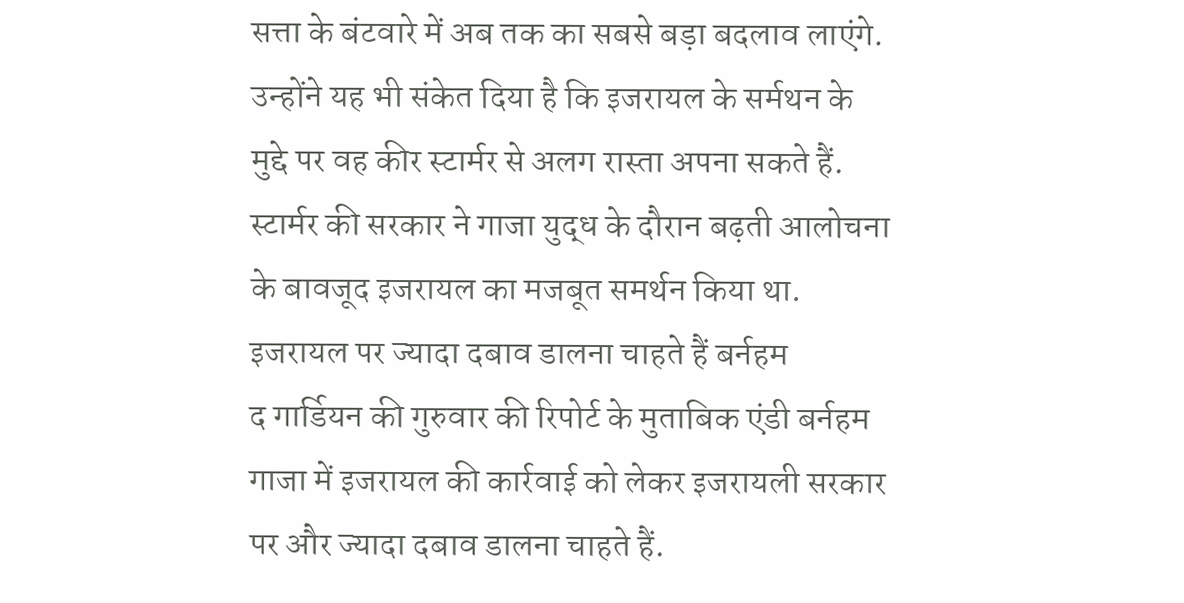सत्ता के बंटवारे में अब तक का सबसे बड़ा बदलाव लाएंगे. उन्होंने यह भी संकेत दिया है कि इजरायल के सर्मथन के मुद्दे पर वह कीर स्टार्मर से अलग रास्ता अपना सकते हैं. स्टार्मर की सरकार ने गाजा युद्ध के दौरान बढ़ती आलोचना के बावजूद इजरायल का मजबूत समर्थन किया था.
इजरायल पर ज्यादा दबाव डालना चाहते हैं बर्नहम
द गार्डियन की गुरुवार की रिपोर्ट के मुताबिक एंडी बर्नहम गाजा में इजरायल की कार्रवाई को लेकर इजरायली सरकार पर और ज्यादा दबाव डालना चाहते हैं.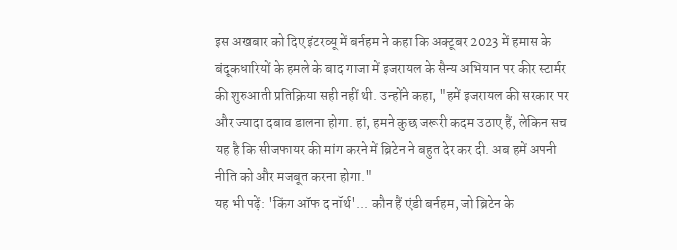इस अखबार को दिए इंटरव्यू में बर्नहम ने कहा कि अक्टूबर 2023 में हमास के बंदूकधारियों के हमले के बाद गाजा में इजरायल के सैन्य अभियान पर कीर स्टार्मर की शुरुआती प्रतिक्रिया सही नहीं थी. उन्होंने कहा, "हमें इजरायल की सरकार पर और ज्यादा दबाव डालना होगा. हां, हमने कुछ जरूरी कदम उठाए हैं, लेकिन सच यह है कि सीजफायर की मांग करने में ब्रिटेन ने बहुत देर कर दी. अब हमें अपनी नीति को और मजबूत करना होगा."
यह भी पढ़ें: 'किंग ऑफ द नॉर्थ'... कौन हैं एंडी बर्नहम, जो ब्रिटेन के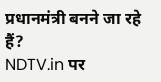प्रधानमंत्री बनने जा रहे हैं?
NDTV.in पर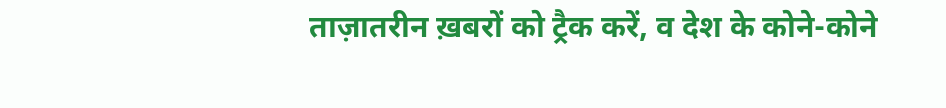ताज़ातरीन ख़बरों को ट्रैक करें, व देश के कोने-कोने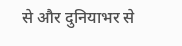से और दुनियाभर से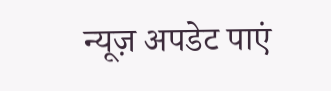न्यूज़ अपडेट पाएं